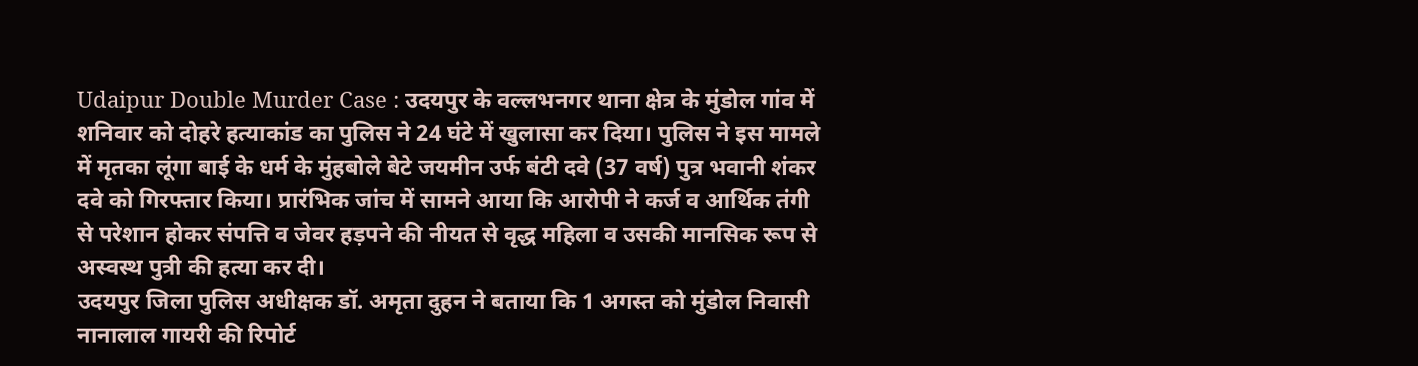Udaipur Double Murder Case : उदयपुर के वल्लभनगर थाना क्षेत्र के मुंडोल गांव में शनिवार को दोहरे हत्याकांड का पुलिस ने 24 घंटे में खुलासा कर दिया। पुलिस ने इस मामले में मृतका लूंगा बाई के धर्म के मुंहबोले बेटे जयमीन उर्फ बंटी दवे (37 वर्ष) पुत्र भवानी शंकर दवे को गिरफ्तार किया। प्रारंभिक जांच में सामने आया कि आरोपी ने कर्ज व आर्थिक तंगी से परेशान होकर संपत्ति व जेवर हड़पने की नीयत से वृद्ध महिला व उसकी मानसिक रूप से अस्वस्थ पुत्री की हत्या कर दी।
उदयपुर जिला पुलिस अधीक्षक डॉ. अमृता दुहन ने बताया कि 1 अगस्त को मुंडोल निवासी नानालाल गायरी की रिपोर्ट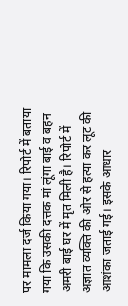पर मामला दर्ज किया गया। रिपोर्ट में बताया गया कि उसकी दत्तक मां लूंगा बाई व बहन अमरी बाई घर में मृत मिली है। रिपोर्ट में अज्ञात व्यक्ति की ओर से हत्या कर लूट की आशंका जताई गई। इसके आधार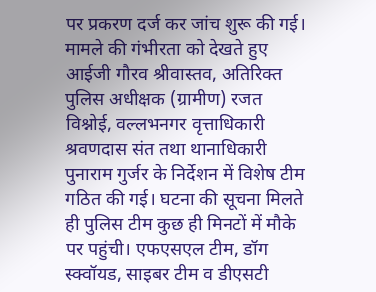पर प्रकरण दर्ज कर जांच शुरू की गई।
मामले की गंभीरता को देखते हुए आईजी गौरव श्रीवास्तव, अतिरिक्त पुलिस अधीक्षक (ग्रामीण) रजत विश्नोई, वल्लभनगर वृत्ताधिकारी श्रवणदास संत तथा थानाधिकारी पुनाराम गुर्जर के निर्देशन में विशेष टीम गठित की गई। घटना की सूचना मिलते ही पुलिस टीम कुछ ही मिनटों में मौके पर पहुंची। एफएसएल टीम, डॉग स्क्वॉयड, साइबर टीम व डीएसटी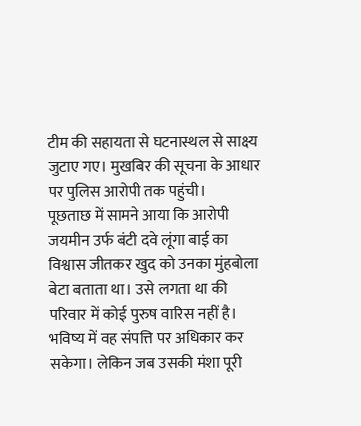टीम की सहायता से घटनास्थल से साक्ष्य जुटाए गए। मुखबिर की सूचना के आधार पर पुलिस आरोपी तक पहुंची।
पूछताछ में सामने आया कि आरोपी जयमीन उर्फ बंटी दवे लूंगा बाई का विश्वास जीतकर खुद को उनका मुंहबोला बेटा बताता था। उसे लगता था की परिवार में कोई पुरुष वारिस नहीं है। भविष्य में वह संपत्ति पर अधिकार कर सकेगा। लेकिन जब उसकी मंशा पूरी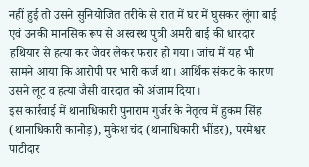नहीं हुई तो उसने सुनियोजित तरीके से रात में घर में घुसकर लूंगा बाई एवं उनकी मानसिक रूप से अस्वस्थ पुत्री अमरी बाई की धारदार हथियार से हत्या कर जेवर लेकर फरार हो गया। जांच में यह भी सामने आया कि आरोपी पर भारी कर्ज था। आर्थिक संकट के कारण उसने लूट व हत्या जैसी वारदात को अंजाम दिया।
इस कार्रवाई में थानाधिकारी पुनाराम गुर्जर के नेतृत्व में हुकम सिंह (थानाधिकारी कानोड़), मुकेश चंद (थानाधिकारी भींडर), परमेश्वर पाटीदार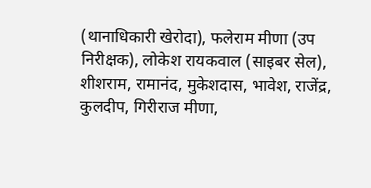(थानाधिकारी खेरोदा), फलेराम मीणा (उप निरीक्षक), लोकेश रायकवाल (साइबर सेल), शीशराम, रामानंद, मुकेशदास, भावेश, राजेंद्र, कुलदीप, गिरीराज मीणा,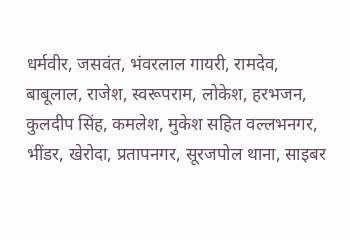धर्मवीर, जसवंत, भंवरलाल गायरी, रामदेव, बाबूलाल, राजेश, स्वरूपराम, लोकेश, हरभजन, कुलदीप सिंह, कमलेश, मुकेश सहित वल्लभनगर, भींडर, खेरोदा, प्रतापनगर, सूरजपोल थाना, साइबर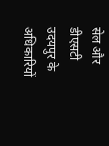सेल और डीएसटी उदयपुर के अधिकारियों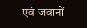एवं जवानों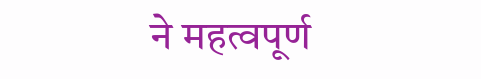ने महत्वपूर्ण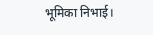भूमिका निभाई।